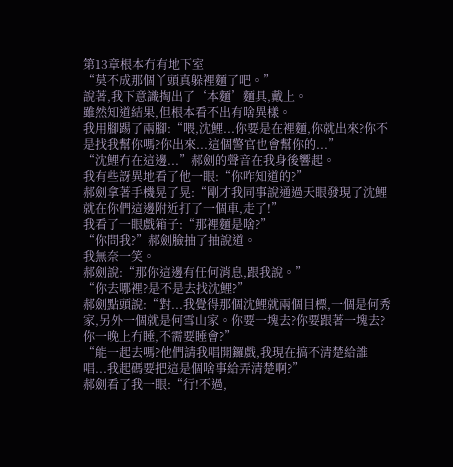第13章根本冇有地下室
“莫不成那個丫頭真躲裡麵了吧。”
說著,我下意識掏出了‘本麵’麵具,戴上。
雖然知道結果,但根本看不出有啥異樣。
我用腳踢了兩腳:“喂,沈鯉...你要是在裡麵,你就出來?你不是找我幫你嗎?你出來...這個警官也會幫你的...”
“沈鯉冇在這邊...”郝劍的聲音在我身後響起。
我有些訝異地看了他一眼:“你咋知道的?”
郝劍拿著手機晃了晃:“剛才我同事說通過天眼發現了沈鯉就在你們這邊附近打了一個車,走了!”
我看了一眼戲箱子:“那裡麵是啥?”
“你問我?”郝劍臉抽了抽說道。
我無奈一笑。
郝劍說:“那你這邊有任何消息,跟我說。”
“你去哪裡?是不是去找沈鯉?”
郝劍點頭說:“對...我覺得那個沈鯉就兩個目標,一個是何秀家,另外一個就是何雪山家。你要一塊去?你要跟著一塊去?你一晚上冇睡,不需要睡會?”
“能一起去嗎?他們請我唱開鑼戲,我現在搞不清楚給誰唱...我起碼要把這是個啥事給弄清楚啊?”
郝劍看了我一眼:“行!不過,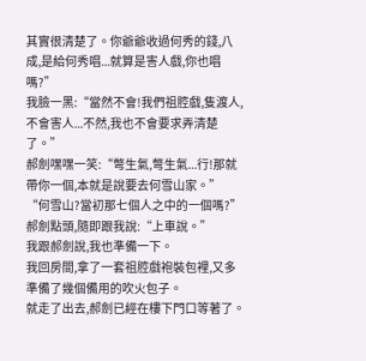其實很清楚了。你爺爺收過何秀的錢,八成,是給何秀唱...就算是害人戲,你也唱嗎?”
我臉一黑:“當然不會!我們祖腔戲,隻渡人,不會害人...不然,我也不會要求弄清楚了。”
郝劍嘿嘿一笑:“彆生氣,彆生氣...行!那就帶你一個,本就是說要去何雪山家。”
“何雪山?當初那七個人之中的一個嗎?”
郝劍點頭,隨即跟我說:“上車說。”
我跟郝劍說,我也準備一下。
我回房間,拿了一套祖腔戲袍裝包裡,又多準備了幾個備用的吹火包子。
就走了出去,郝劍已經在樓下門口等著了。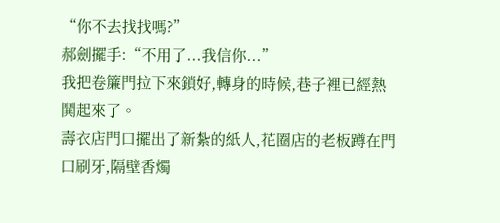“你不去找找嗎?”
郝劍擺手:“不用了...我信你...”
我把卷簾門拉下來鎖好,轉身的時候,巷子裡已經熱鬨起來了。
壽衣店門口擺出了新紮的紙人,花圈店的老板蹲在門口刷牙,隔壁香燭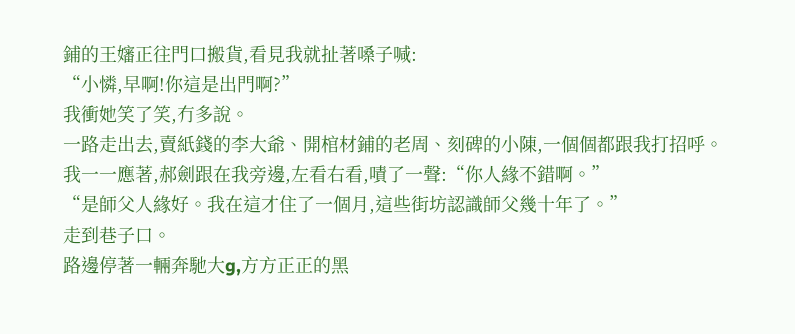鋪的王嬸正往門口搬貨,看見我就扯著嗓子喊:
“小憐,早啊!你這是出門啊?”
我衝她笑了笑,冇多說。
一路走出去,賣紙錢的李大爺、開棺材鋪的老周、刻碑的小陳,一個個都跟我打招呼。
我一一應著,郝劍跟在我旁邊,左看右看,嘖了一聲:“你人緣不錯啊。”
“是師父人緣好。我在這才住了一個月,這些街坊認識師父幾十年了。”
走到巷子口。
路邊停著一輛奔馳大g,方方正正的黑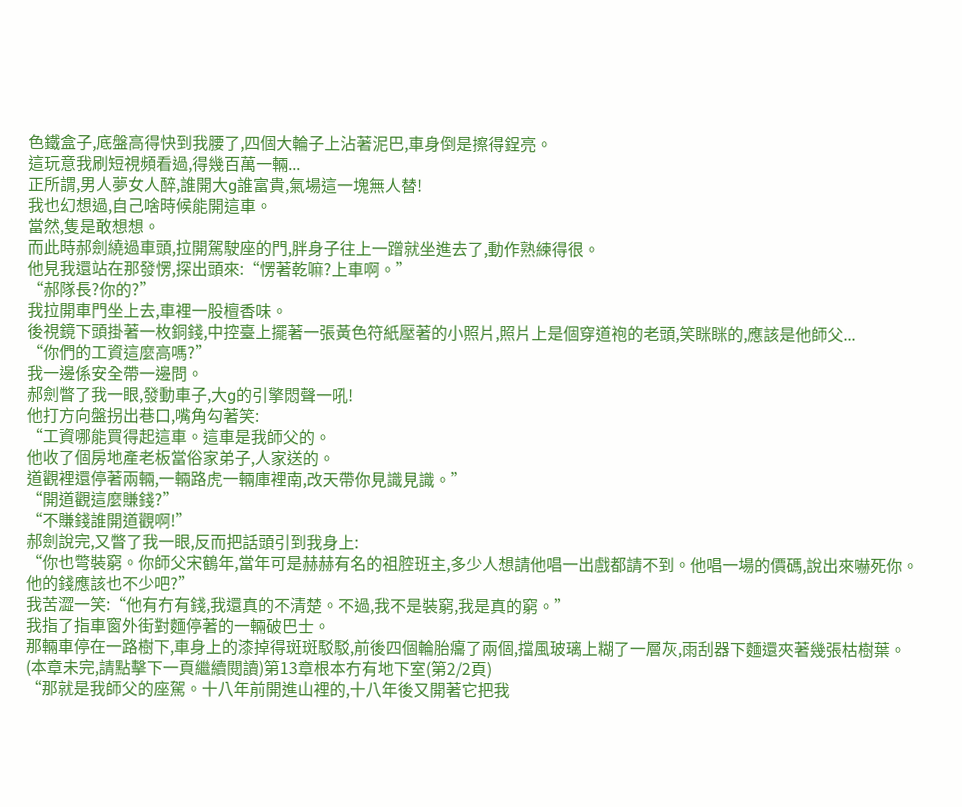色鐵盒子,底盤高得快到我腰了,四個大輪子上沾著泥巴,車身倒是擦得鋥亮。
這玩意我刷短視頻看過,得幾百萬一輛...
正所謂,男人夢女人醉,誰開大g誰富貴,氣場這一塊無人替!
我也幻想過,自己啥時候能開這車。
當然,隻是敢想想。
而此時郝劍繞過車頭,拉開駕駛座的門,胖身子往上一蹭就坐進去了,動作熟練得很。
他見我還站在那發愣,探出頭來:“愣著乾嘛?上車啊。”
“郝隊長?你的?”
我拉開車門坐上去,車裡一股檀香味。
後視鏡下頭掛著一枚銅錢,中控臺上擺著一張黃色符紙壓著的小照片,照片上是個穿道袍的老頭,笑眯眯的,應該是他師父...
“你們的工資這麼高嗎?”
我一邊係安全帶一邊問。
郝劍瞥了我一眼,發動車子,大g的引擎悶聲一吼!
他打方向盤拐出巷口,嘴角勾著笑:
“工資哪能買得起這車。這車是我師父的。
他收了個房地產老板當俗家弟子,人家送的。
道觀裡還停著兩輛,一輛路虎一輛庫裡南,改天帶你見識見識。”
“開道觀這麼賺錢?”
“不賺錢誰開道觀啊!”
郝劍說完,又瞥了我一眼,反而把話頭引到我身上:
“你也彆裝窮。你師父宋鶴年,當年可是赫赫有名的祖腔班主,多少人想請他唱一出戲都請不到。他唱一場的價碼,說出來嚇死你。他的錢應該也不少吧?”
我苦澀一笑:“他有冇有錢,我還真的不清楚。不過,我不是裝窮,我是真的窮。”
我指了指車窗外街對麵停著的一輛破巴士。
那輛車停在一路樹下,車身上的漆掉得斑斑駁駁,前後四個輪胎癟了兩個,擋風玻璃上糊了一層灰,雨刮器下麵還夾著幾張枯樹葉。
(本章未完,請點擊下一頁繼續閱讀)第13章根本冇有地下室(第2/2頁)
“那就是我師父的座駕。十八年前開進山裡的,十八年後又開著它把我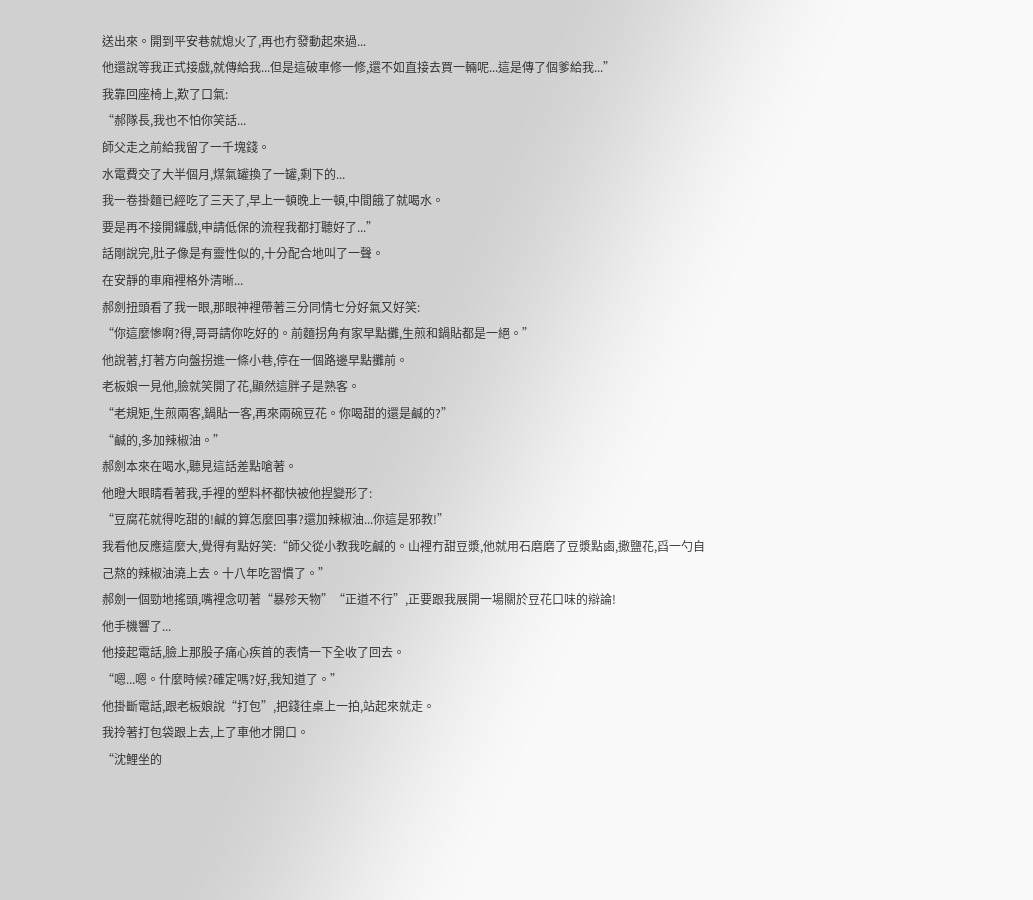送出來。開到平安巷就熄火了,再也冇發動起來過...
他還說等我正式接戲,就傳給我...但是這破車修一修,還不如直接去買一輛呢...這是傳了個爹給我...”
我靠回座椅上,歎了口氣:
“郝隊長,我也不怕你笑話...
師父走之前給我留了一千塊錢。
水電費交了大半個月,煤氣罐換了一罐,剩下的...
我一卷掛麵已經吃了三天了,早上一頓晚上一頓,中間餓了就喝水。
要是再不接開鑼戲,申請低保的流程我都打聽好了...”
話剛說完,肚子像是有靈性似的,十分配合地叫了一聲。
在安靜的車廂裡格外清晰...
郝劍扭頭看了我一眼,那眼神裡帶著三分同情七分好氣又好笑:
“你這麼慘啊?得,哥哥請你吃好的。前麵拐角有家早點攤,生煎和鍋貼都是一絕。”
他說著,打著方向盤拐進一條小巷,停在一個路邊早點攤前。
老板娘一見他,臉就笑開了花,顯然這胖子是熟客。
“老規矩,生煎兩客,鍋貼一客,再來兩碗豆花。你喝甜的還是鹹的?”
“鹹的,多加辣椒油。”
郝劍本來在喝水,聽見這話差點嗆著。
他瞪大眼睛看著我,手裡的塑料杯都快被他捏變形了:
“豆腐花就得吃甜的!鹹的算怎麼回事?還加辣椒油...你這是邪教!”
我看他反應這麼大,覺得有點好笑:“師父從小教我吃鹹的。山裡冇甜豆漿,他就用石磨磨了豆漿點鹵,撒鹽花,舀一勺自己熬的辣椒油澆上去。十八年吃習慣了。”
郝劍一個勁地搖頭,嘴裡念叨著“暴殄天物”“正道不行”,正要跟我展開一場關於豆花口味的辯論!
他手機響了...
他接起電話,臉上那股子痛心疾首的表情一下全收了回去。
“嗯...嗯。什麼時候?確定嗎?好,我知道了。”
他掛斷電話,跟老板娘說“打包”,把錢往桌上一拍,站起來就走。
我拎著打包袋跟上去,上了車他才開口。
“沈鯉坐的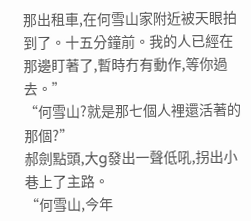那出租車,在何雪山家附近被天眼拍到了。十五分鐘前。我的人已經在那邊盯著了,暫時冇有動作,等你過去。”
“何雪山?就是那七個人裡還活著的那個?”
郝劍點頭,大g發出一聲低吼,拐出小巷上了主路。
“何雪山,今年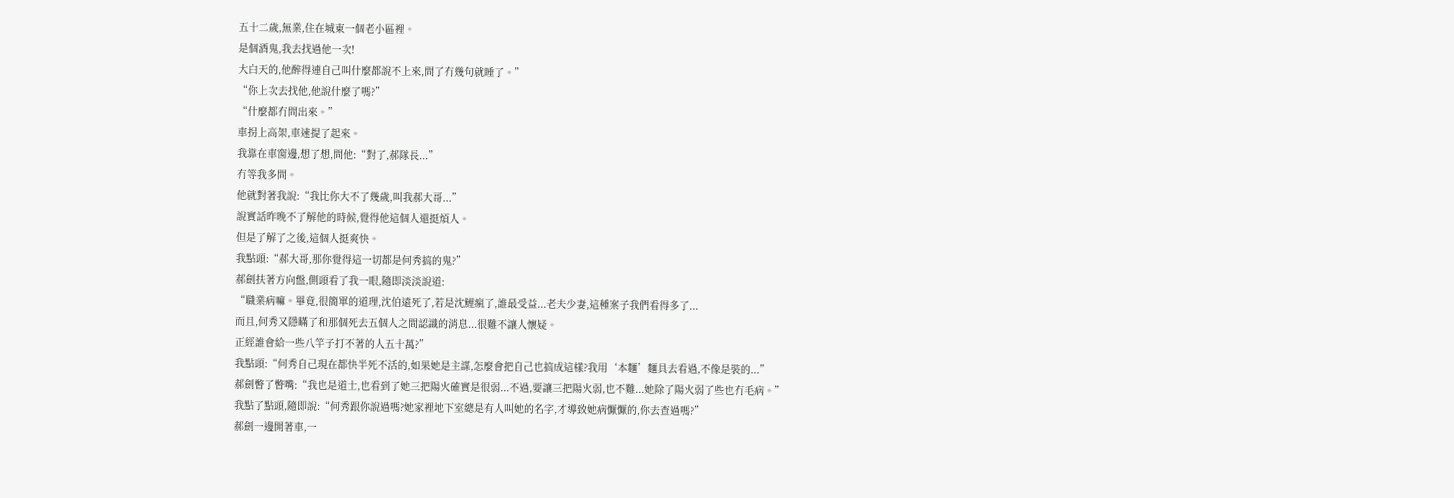五十二歲,無業,住在城東一個老小區裡。
是個酒鬼,我去找過他一次!
大白天的,他醉得連自己叫什麼都說不上來,問了冇幾句就睡了。”
“你上次去找他,他說什麼了嗎?”
“什麼都冇問出來。”
車拐上高架,車速提了起來。
我靠在車窗邊,想了想,問他:“對了,郝隊長...”
冇等我多問。
他就對著我說:“我比你大不了幾歲,叫我郝大哥...”
說實話昨晚不了解他的時候,覺得他這個人還挺煩人。
但是了解了之後,這個人挺爽快。
我點頭:“郝大哥,那你覺得這一切都是何秀搞的鬼?”
郝劍扶著方向盤,側頭看了我一眼,隨即淡淡說道:
“職業病嘛。畢竟,很簡單的道理,沈伯遠死了,若是沈鯉瘋了,誰最受益...老夫少妻,這種案子我們看得多了...
而且,何秀又隱瞞了和那個死去五個人之間認識的消息...很難不讓人懷疑。
正經誰會給一些八竿子打不著的人五十萬?”
我點頭:“何秀自己現在都快半死不活的,如果她是主謀,怎麼會把自己也搞成這樣?我用‘本麵’麵具去看過,不像是裝的...”
郝劍瞥了瞥嘴:“我也是道士,也看到了她三把陽火確實是很弱...不過,要讓三把陽火弱,也不難...她除了陽火弱了些也冇毛病。”
我點了點頭,隨即說:“何秀跟你說過嗎?她家裡地下室總是有人叫她的名字,才導致她病懨懨的,你去查過嗎?”
郝劍一邊開著車,一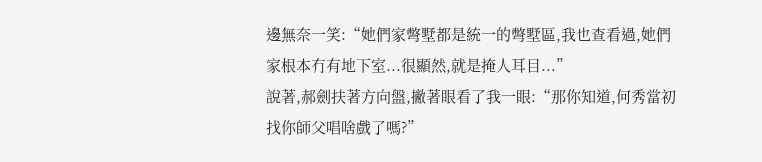邊無奈一笑:“她們家彆墅都是統一的彆墅區,我也查看過,她們家根本冇有地下室...很顯然,就是掩人耳目...”
說著,郝劍扶著方向盤,撇著眼看了我一眼:“那你知道,何秀當初找你師父唱啥戲了嗎?”